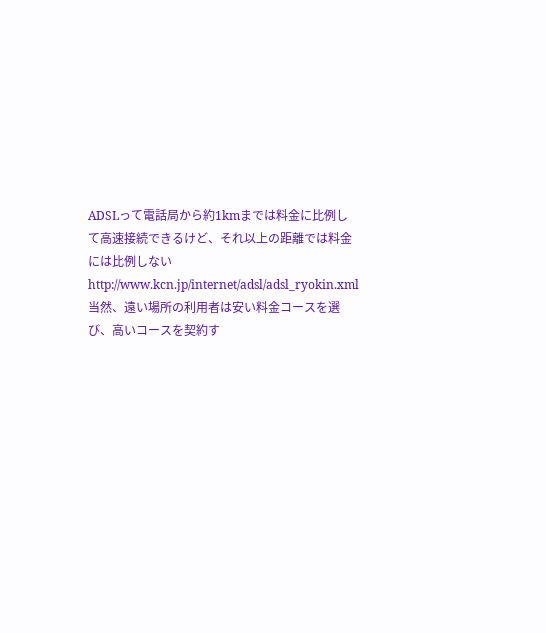ADSLって電話局から約1kmまでは料金に比例して高速接続できるけど、それ以上の距離では料金には比例しない
http://www.kcn.jp/internet/adsl/adsl_ryokin.xml
当然、遠い場所の利用者は安い料金コースを選び、高いコースを契約す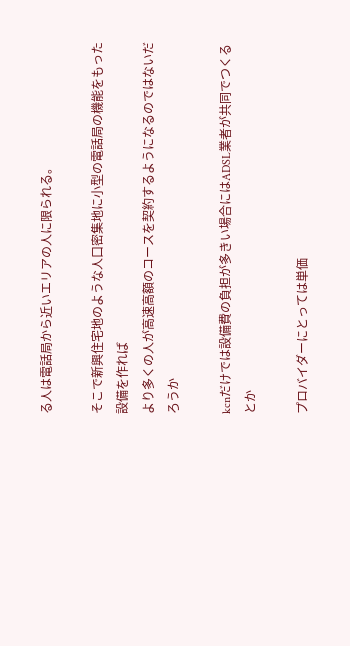る人は電話局から近いエリアの人に限られる。

そこで新興住宅地のような人口密集地に小型の電話局の機能をもった設備を作れば
より多くの人が高速高額のコースを契約するようになるのではないだろうか

kcnだけでは設備費の負担が多きい場合にはADSL業者が共同でつくるとか

プロバイダーにとっては単価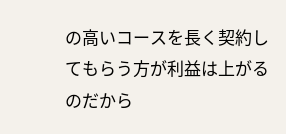の高いコースを長く契約してもらう方が利益は上がるのだから